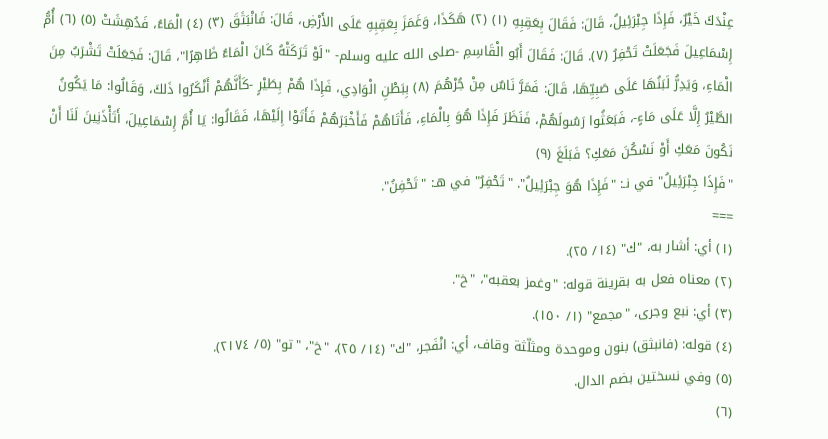عِنْدَكَ خَيْرٌ، فَإِذَا جِبْرَئِيلُ، قَالَ: فَقَالَ بِعَقِبِهِ (١) (٢) هَكَذَا، وَغَمَزَ بِعَقِبِهِ عَلَى الأَرْضِ، قَالَ: فَانْبَثَقَ (٣) (٤) الْمَاءُ، فَدُهِشَتْ (٥) (٦) أُمُّ إِسْمَاعِيلَ فَجَعَلَتْ تَحْفِرُ (٧). قَالَ: فَقَالَ أَبُو الْقَاسِمِ -صلى الله عليه وسلم- "لَوْ تَرَكَتْهُ كَانَ الْمَاءُ ظَاهِرًا"، قَالَ: فَجَعَلَتْ تَشْرَبُ مِنَ الْمَاءِ، وَيَدِرُّ لَبَنُهَا عَلَى صَبِيِّهَا، قَالَ: فَمَرَّ نَاسٌ مِنْ جُرْهُمَ (٨) بِبَطْنِ الْوَادِي، فَإِذَا هُمْ بِطَيْرٍ -كَأَنَّهُمْ أَنْكَرُوا ذَلكَ، وَقَالُوا: مَا يَكُونُ الطَّيْرُ إِلَّا عَلَى مَاءٍ-، فَبَعَثُوا رَسُولَهُمْ، فَنَظَرَ فَإِذَا هُوَ بِالْمَاءِ، فَأَتَاهُمْ فَأَخْبَرَهُمْ فَأَتَوْا إِلَيْهَا، فَقَالُوا: يَا أُمَّ إِسْمَاعِيلَ، أَتَأْذَنِينَ لَنَا أَنْ نَكُونَ مَعَكِ أَوْ نَسْكُنَ مَعَكِ؟ فَبَلَغَ (٩)
"فَإِذَا جِبْرَئِيلُ" في نـ: "فَإِذَا هُوَ جِبْرَئِيلُ". "تَحْفِرُ" في هـ: "تَحْفِنُ".
===
(١) أي: أشار به، "ك" (١٤/ ٢٥).
(٢) معناه فعل به بقرينة قوله: "وغمز بعقبه"، "خ".
(٣) أي: نبع وجرى، "مجمع" (١/ ١٥٠).
(٤) قوله: (فانبثق) بنون وموحدة ومثلّثة وقاف، أي: انْفَجر، "ك" (١٤/ ٢٥)، "خ"، "تو" (٥/ ٢١٧٤).
(٥) وفي نسختين بضم الدال.
(٦)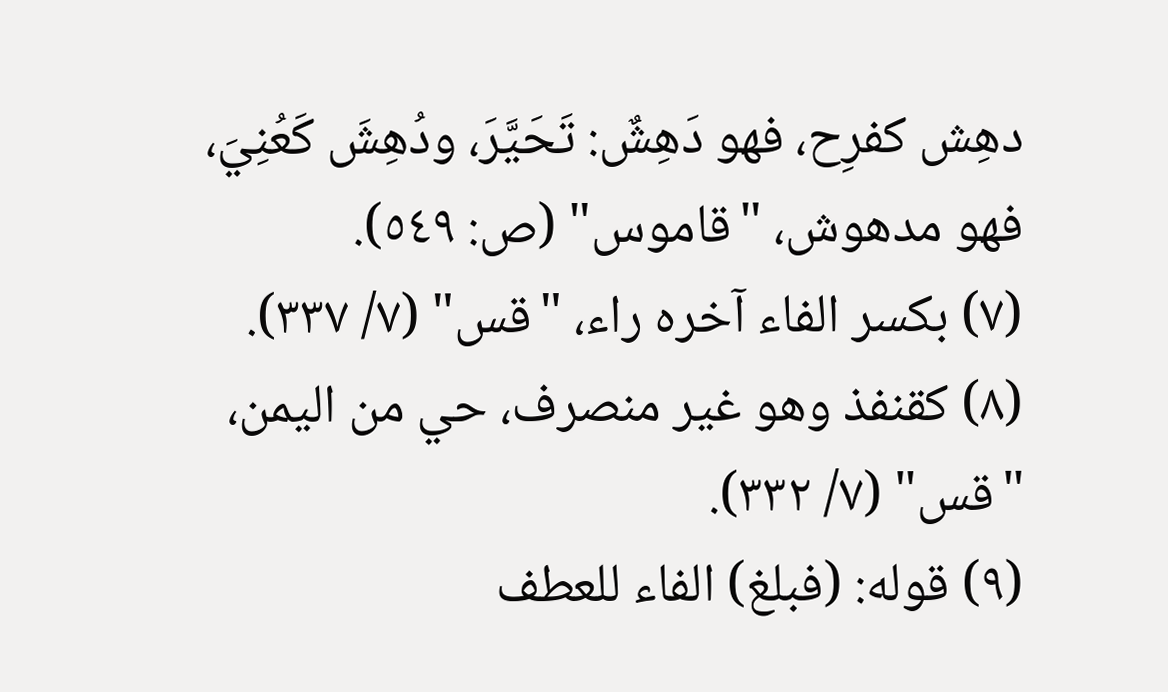دهِش كفرِح، فهو دَهِشٌ: تَحَيَّرَ، ودُهِشَ كَعُنِيَ، فهو مدهوش، "قاموس" (ص: ٥٤٩).
(٧) بكسر الفاء آخره راء، "قس" (٧/ ٣٣٧).
(٨) كقنفذ وهو غير منصرف، حي من اليمن، "قس" (٧/ ٣٣٢).
(٩) قوله: (فبلغ) الفاء للعطف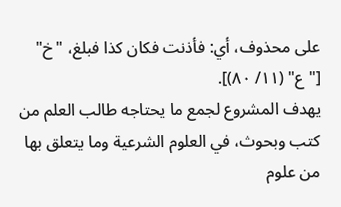على محذوف، أي: فأذنت فكان كذا فبلغ، "خ" ["ع" (١١/ ٨٠)].
يهدف المشروع لجمع ما يحتاجه طالب العلم من كتب وبحوث، في العلوم الشرعية وما يتعلق بها من علوم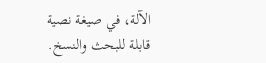الآلة، في صيغة نصية قابلة للبحث والنسخ.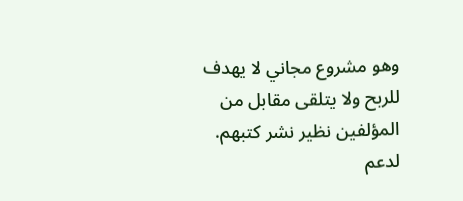وهو مشروع مجاني لا يهدف للربح ولا يتلقى مقابل من المؤلفين نظير نشر كتبهم.
لدعم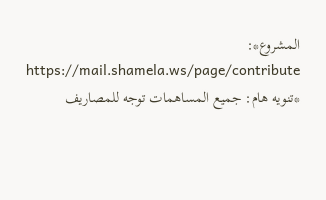المشروع*: https://mail.shamela.ws/page/contribute
*تنويه هام: جميع المساهمات توجه للمصاريف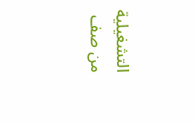التشغيلية من صف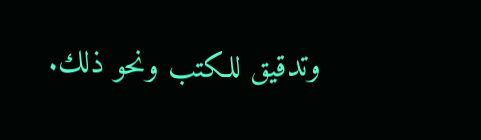وتدقيق للكتب ونحو ذلك.